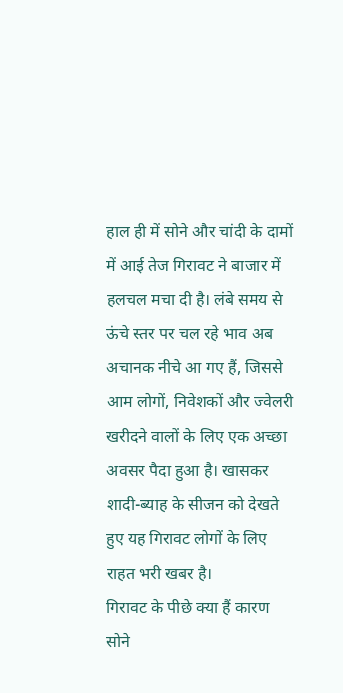हाल ही में सोने और चांदी के दामों में आई तेज गिरावट ने बाजार में हलचल मचा दी है। लंबे समय से ऊंचे स्तर पर चल रहे भाव अब अचानक नीचे आ गए हैं, जिससे आम लोगों, निवेशकों और ज्वेलरी खरीदने वालों के लिए एक अच्छा अवसर पैदा हुआ है। खासकर शादी-ब्याह के सीजन को देखते हुए यह गिरावट लोगों के लिए राहत भरी खबर है।
गिरावट के पीछे क्या हैं कारण
सोने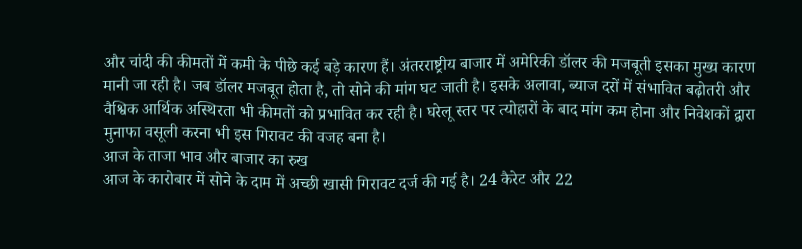और चांदी की कीमतों में कमी के पीछे कई बड़े कारण हैं। अंतरराष्ट्रीय बाजार में अमेरिकी डॉलर की मजबूती इसका मुख्य कारण मानी जा रही है। जब डॉलर मजबूत होता है, तो सोने की मांग घट जाती है। इसके अलावा, ब्याज दरों में संभावित बढ़ोतरी और वैश्विक आर्थिक अस्थिरता भी कीमतों को प्रभावित कर रही है। घरेलू स्तर पर त्योहारों के बाद मांग कम होना और निवेशकों द्वारा मुनाफा वसूली करना भी इस गिरावट की वजह बना है।
आज के ताजा भाव और बाजार का रुख
आज के कारोबार में सोने के दाम में अच्छी खासी गिरावट दर्ज की गई है। 24 कैरेट और 22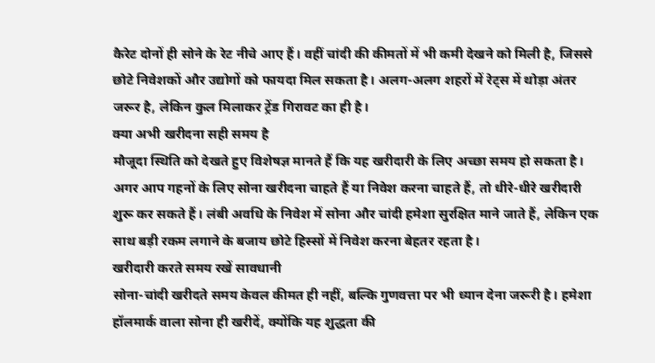कैरेट दोनों ही सोने के रेट नीचे आए हैं। वहीं चांदी की कीमतों में भी कमी देखने को मिली है, जिससे छोटे निवेशकों और उद्योगों को फायदा मिल सकता है। अलग-अलग शहरों में रेट्स में थोड़ा अंतर जरूर है, लेकिन कुल मिलाकर ट्रेंड गिरावट का ही है।
क्या अभी खरीदना सही समय है
मौजूदा स्थिति को देखते हुए विशेषज्ञ मानते हैं कि यह खरीदारी के लिए अच्छा समय हो सकता है। अगर आप गहनों के लिए सोना खरीदना चाहते हैं या निवेश करना चाहते हैं, तो धीरे-धीरे खरीदारी शुरू कर सकते हैं। लंबी अवधि के निवेश में सोना और चांदी हमेशा सुरक्षित माने जाते हैं, लेकिन एक साथ बड़ी रकम लगाने के बजाय छोटे हिस्सों में निवेश करना बेहतर रहता है।
खरीदारी करते समय रखें सावधानी
सोना-चांदी खरीदते समय केवल कीमत ही नहीं, बल्कि गुणवत्ता पर भी ध्यान देना जरूरी है। हमेशा हॉलमार्क वाला सोना ही खरीदें, क्योंकि यह शुद्धता की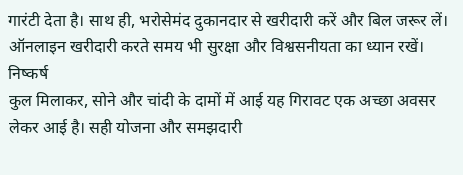गारंटी देता है। साथ ही, भरोसेमंद दुकानदार से खरीदारी करें और बिल जरूर लें। ऑनलाइन खरीदारी करते समय भी सुरक्षा और विश्वसनीयता का ध्यान रखें।
निष्कर्ष
कुल मिलाकर, सोने और चांदी के दामों में आई यह गिरावट एक अच्छा अवसर लेकर आई है। सही योजना और समझदारी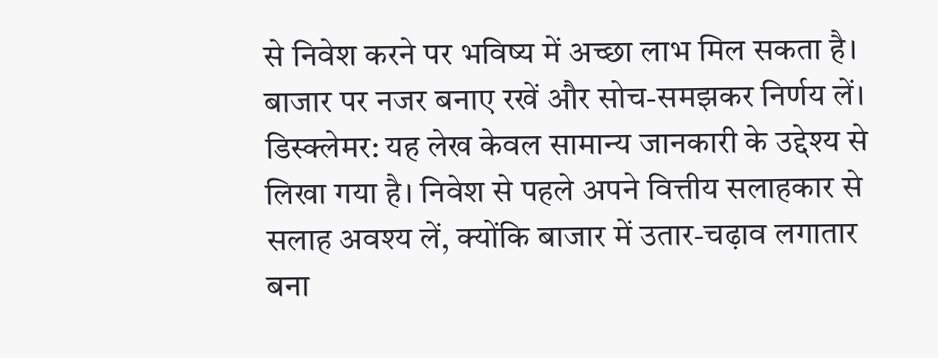से निवेश करने पर भविष्य में अच्छा लाभ मिल सकता है। बाजार पर नजर बनाए रखें और सोच-समझकर निर्णय लें।
डिस्क्लेमर: यह लेख केवल सामान्य जानकारी के उद्देश्य से लिखा गया है। निवेश से पहले अपने वित्तीय सलाहकार से सलाह अवश्य लें, क्योंकि बाजार में उतार-चढ़ाव लगातार बना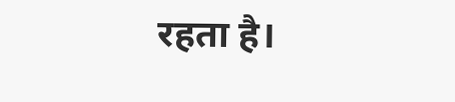रहता है।